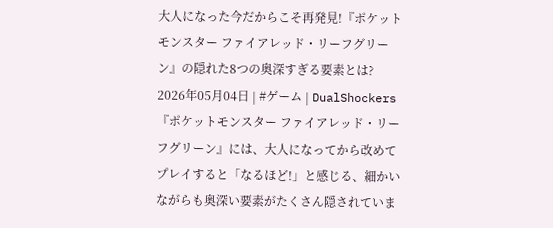大人になった今だからこそ再発見!『ポケットモンスター ファイアレッド・リーフグリーン』の隠れた8つの奥深すぎる要素とは?
2026年05月04日 | #ゲーム | DualShockers
『ポケットモンスター ファイアレッド・リーフグリーン』には、大人になってから改めてプレイすると「なるほど!」と感じる、細かいながらも奥深い要素がたくさん隠されていま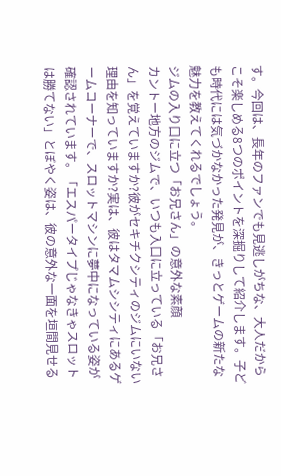す。今回は、長年のファンでも見逃しがちな、大人だからこそ楽しめる8つのポイントを深掘りして紹介します。子ども時代には気づかなかった発見が、きっとゲームの新たな魅力を教えてくれるでしょう。
ジムの入り口に立つ「お兄さん」の意外な素顔
カントー地方のジムで、いつも入口に立っている「お兄さん」を覚えていますか?彼がセキチクシティのジムにいない理由を知っていますか?実は、彼はタマムシシティにあるゲームコーナーで、スロットマシンに夢中になっている姿が確認されています。「エスパータイプじゃなきゃスロットは勝てない」とぼやく姿は、彼の意外な一面を垣間見せる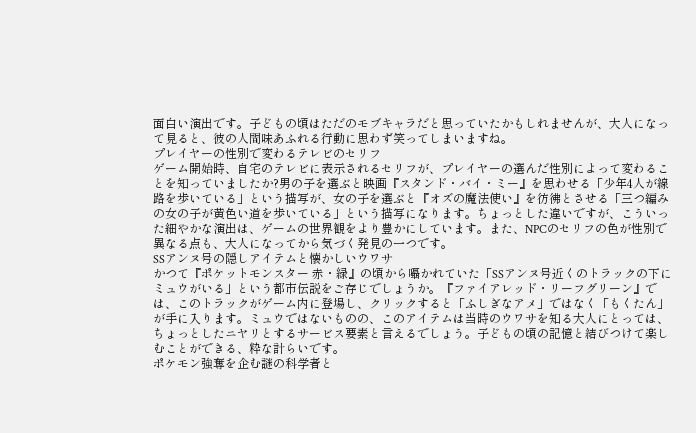面白い演出です。子どもの頃はただのモブキャラだと思っていたかもしれませんが、大人になって見ると、彼の人間味あふれる行動に思わず笑ってしまいますね。
プレイヤーの性別で変わるテレビのセリフ
ゲーム開始時、自宅のテレビに表示されるセリフが、プレイヤーの選んだ性別によって変わることを知っていましたか?男の子を選ぶと映画『スタンド・バイ・ミー』を思わせる「少年4人が線路を歩いている」という描写が、女の子を選ぶと『オズの魔法使い』を彷彿とさせる「三つ編みの女の子が黄色い道を歩いている」という描写になります。ちょっとした違いですが、こういった細やかな演出は、ゲームの世界観をより豊かにしています。また、NPCのセリフの色が性別で異なる点も、大人になってから気づく発見の一つです。
SSアンヌ号の隠しアイテムと懐かしいウワサ
かつて『ポケットモンスター 赤・緑』の頃から囁かれていた「SSアンヌ号近くのトラックの下にミュウがいる」という都市伝説をご存じでしょうか。『ファイアレッド・リーフグリーン』では、このトラックがゲーム内に登場し、クリックすると「ふしぎなアメ」ではなく「もくたん」が手に入ります。ミュウではないものの、このアイテムは当時のウワサを知る大人にとっては、ちょっとしたニヤリとするサービス要素と言えるでしょう。子どもの頃の記憶と結びつけて楽しむことができる、粋な計らいです。
ポケモン強奪を企む謎の科学者と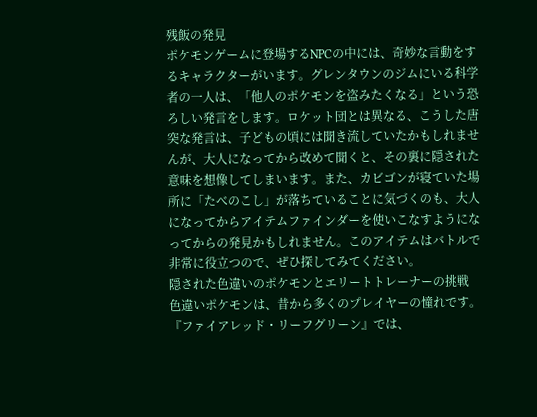残飯の発見
ポケモンゲームに登場するNPCの中には、奇妙な言動をするキャラクターがいます。グレンタウンのジムにいる科学者の一人は、「他人のポケモンを盗みたくなる」という恐ろしい発言をします。ロケット団とは異なる、こうした唐突な発言は、子どもの頃には聞き流していたかもしれませんが、大人になってから改めて聞くと、その裏に隠された意味を想像してしまいます。また、カビゴンが寝ていた場所に「たべのこし」が落ちていることに気づくのも、大人になってからアイテムファインダーを使いこなすようになってからの発見かもしれません。このアイテムはバトルで非常に役立つので、ぜひ探してみてください。
隠された色違いのポケモンとエリートトレーナーの挑戦
色違いポケモンは、昔から多くのプレイヤーの憧れです。『ファイアレッド・リーフグリーン』では、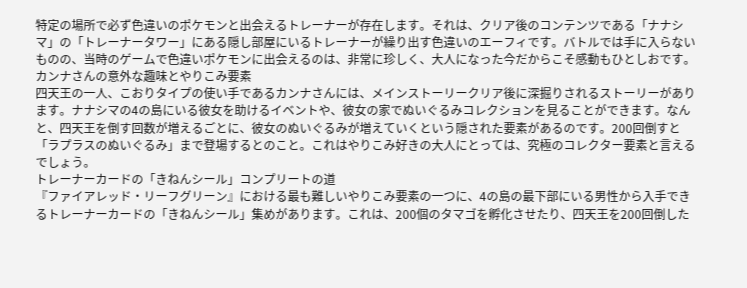特定の場所で必ず色違いのポケモンと出会えるトレーナーが存在します。それは、クリア後のコンテンツである「ナナシマ」の「トレーナータワー」にある隠し部屋にいるトレーナーが繰り出す色違いのエーフィです。バトルでは手に入らないものの、当時のゲームで色違いポケモンに出会えるのは、非常に珍しく、大人になった今だからこそ感動もひとしおです。
カンナさんの意外な趣味とやりこみ要素
四天王の一人、こおりタイプの使い手であるカンナさんには、メインストーリークリア後に深掘りされるストーリーがあります。ナナシマの4の島にいる彼女を助けるイベントや、彼女の家でぬいぐるみコレクションを見ることができます。なんと、四天王を倒す回数が増えるごとに、彼女のぬいぐるみが増えていくという隠された要素があるのです。200回倒すと「ラプラスのぬいぐるみ」まで登場するとのこと。これはやりこみ好きの大人にとっては、究極のコレクター要素と言えるでしょう。
トレーナーカードの「きねんシール」コンプリートの道
『ファイアレッド・リーフグリーン』における最も難しいやりこみ要素の一つに、4の島の最下部にいる男性から入手できるトレーナーカードの「きねんシール」集めがあります。これは、200個のタマゴを孵化させたり、四天王を200回倒した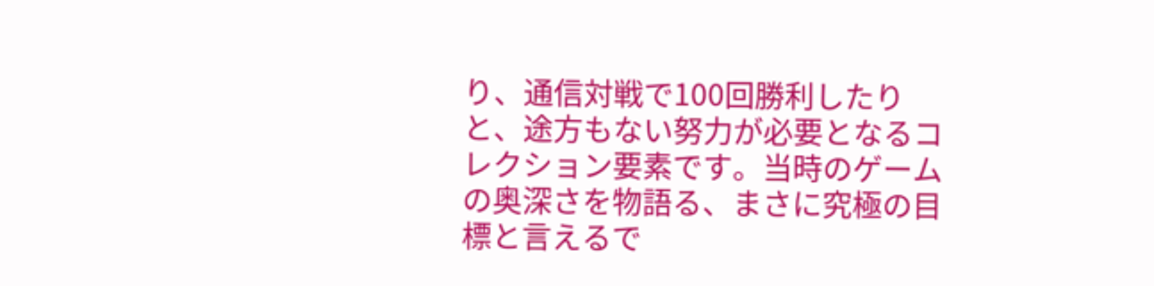り、通信対戦で100回勝利したりと、途方もない努力が必要となるコレクション要素です。当時のゲームの奥深さを物語る、まさに究極の目標と言えるで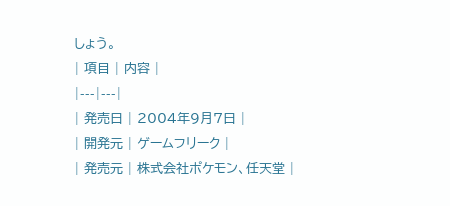しょう。
| 項目 | 内容 |
|---|---|
| 発売日 | 2004年9月7日 |
| 開発元 | ゲームフリーク |
| 発売元 | 株式会社ポケモン、任天堂 |